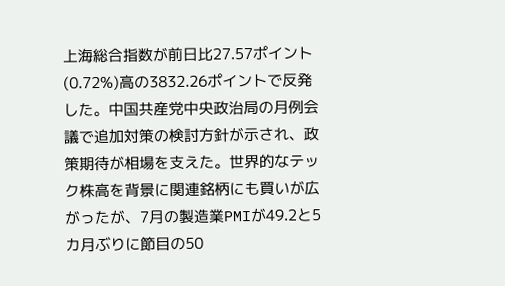上海総合指数が前日比27.57ポイント(0.72%)高の3832.26ポイントで反発した。中国共産党中央政治局の月例会議で追加対策の検討方針が示され、政策期待が相場を支えた。世界的なテック株高を背景に関連銘柄にも買いが広がったが、7月の製造業PMIが49.2と5カ月ぶりに節目の50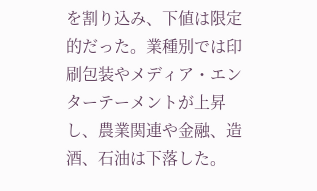を割り込み、下値は限定的だった。業種別では印刷包装やメディア・エンターテーメントが上昇し、農業関連や金融、造酒、石油は下落した。